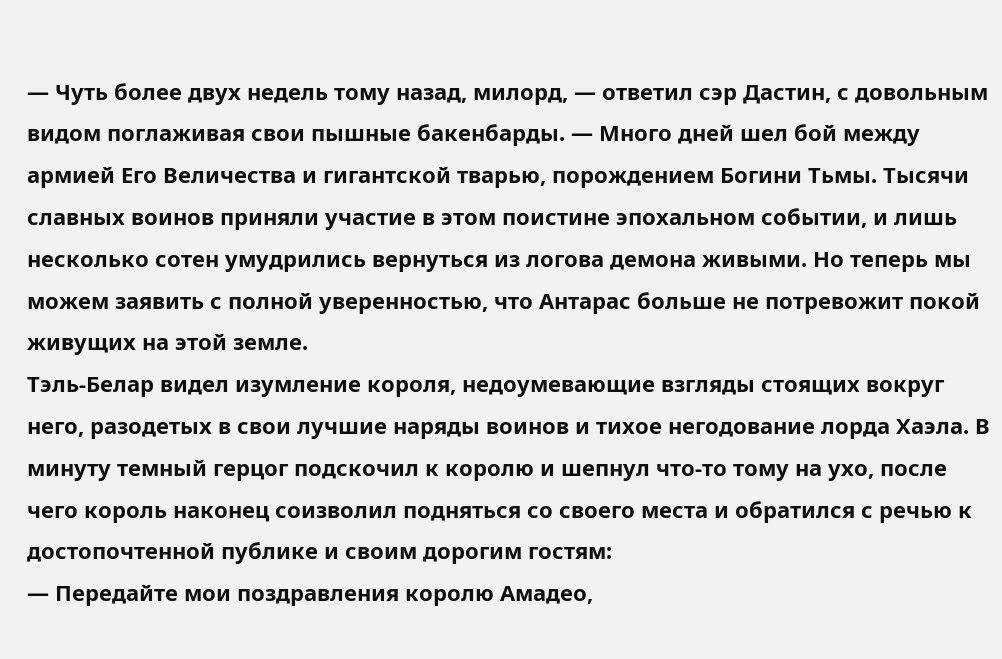— Чуть более двух недель тому назад, милорд, — ответил сэр Дастин, с довольным видом поглаживая свои пышные бакенбарды. — Много дней шел бой между армией Его Величества и гигантской тварью, порождением Богини Тьмы. Тысячи славных воинов приняли участие в этом поистине эпохальном событии, и лишь несколько сотен умудрились вернуться из логова демона живыми. Но теперь мы можем заявить с полной уверенностью, что Антарас больше не потревожит покой живущих на этой земле.
Тэль-Белар видел изумление короля, недоумевающие взгляды стоящих вокруг него, разодетых в свои лучшие наряды воинов и тихое негодование лорда Хаэла. В минуту темный герцог подскочил к королю и шепнул что-то тому на ухо, после чего король наконец соизволил подняться со своего места и обратился с речью к достопочтенной публике и своим дорогим гостям:
— Передайте мои поздравления королю Амадео,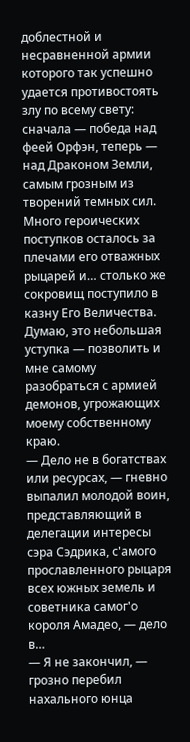доблестной и несравненной армии которого так успешно удается противостоять злу по всему свету: сначала — победа над феей Орфэн, теперь — над Драконом Земли, самым грозным из творений темных сил. Много героических поступков осталось за плечами его отважных рыцарей и… столько же сокровищ поступило в казну Его Величества. Думаю, это небольшая уступка — позволить и мне самому разобраться с армией демонов, угрожающих моему собственному краю.
— Дело не в богатствах или ресурсах, — гневно выпалил молодой воин, представляющий в делегации интересы сэра Сэдрика, с'aмого прославленного рыцаря всех южных земель и советника самог'o короля Амадео, — дело в…
— Я не закончил, — грозно перебил нахального юнца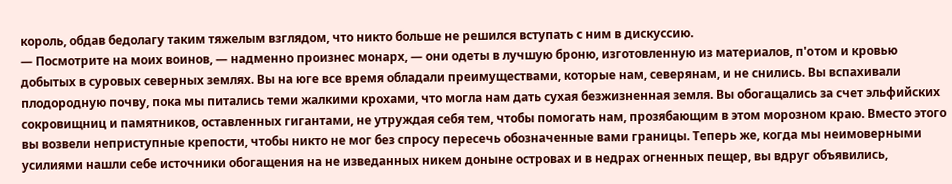король, обдав бедолагу таким тяжелым взглядом, что никто больше не решился вступать с ним в дискуссию.
— Посмотрите на моих воинов, — надменно произнес монарх, — они одеты в лучшую броню, изготовленную из материалов, п'oтом и кровью добытых в суровых северных землях. Вы на юге все время обладали преимуществами, которые нам, северянам, и не снились. Вы вспахивали плодородную почву, пока мы питались теми жалкими крохами, что могла нам дать сухая безжизненная земля. Вы обогащались за счет эльфийских сокровищниц и памятников, оставленных гигантами, не утруждая себя тем, чтобы помогать нам, прозябающим в этом морозном краю. Вместо этого вы возвели неприступные крепости, чтобы никто не мог без спросу пересечь обозначенные вами границы. Теперь же, когда мы неимоверными усилиями нашли себе источники обогащения на не изведанных никем доныне островах и в недрах огненных пещер, вы вдруг объявились,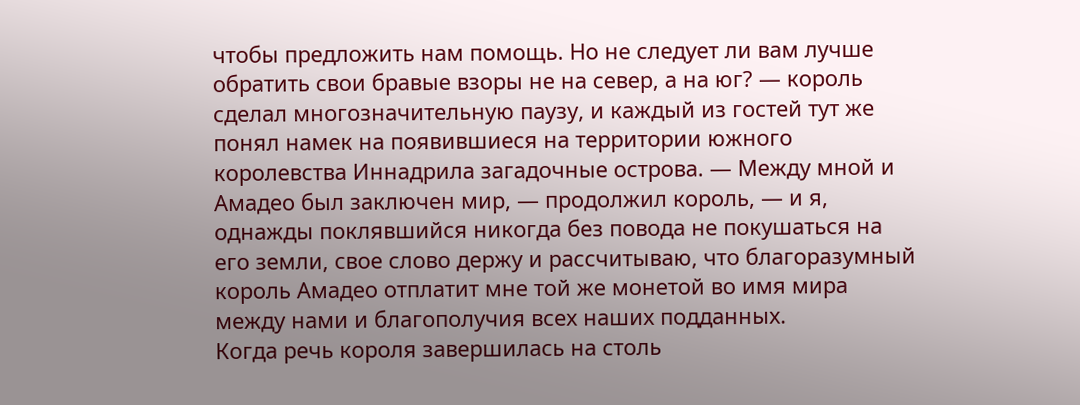чтобы предложить нам помощь. Но не следует ли вам лучше обратить свои бравые взоры не на север, а на юг? — король сделал многозначительную паузу, и каждый из гостей тут же понял намек на появившиеся на территории южного королевства Иннадрила загадочные острова. — Между мной и Амадео был заключен мир, — продолжил король, — и я, однажды поклявшийся никогда без повода не покушаться на его земли, свое слово держу и рассчитываю, что благоразумный король Амадео отплатит мне той же монетой во имя мира между нами и благополучия всех наших подданных.
Когда речь короля завершилась на столь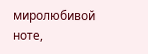миролюбивой ноте,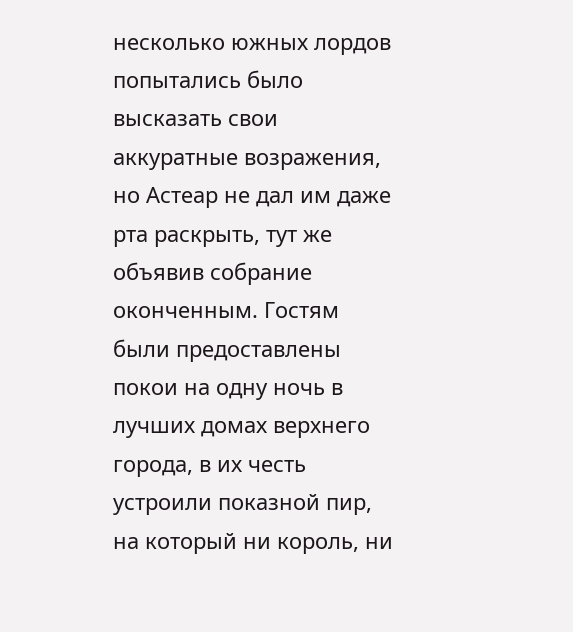несколько южных лордов попытались было высказать свои аккуратные возражения, но Астеар не дал им даже рта раскрыть, тут же объявив собрание оконченным. Гостям были предоставлены покои на одну ночь в лучших домах верхнего города, в их честь устроили показной пир, на который ни король, ни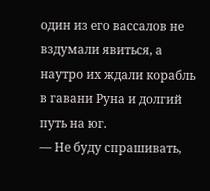один из его вассалов не вздумали явиться, а наутро их ждали корабль в гавани Руна и долгий путь на юг.
— Не буду спрашивать,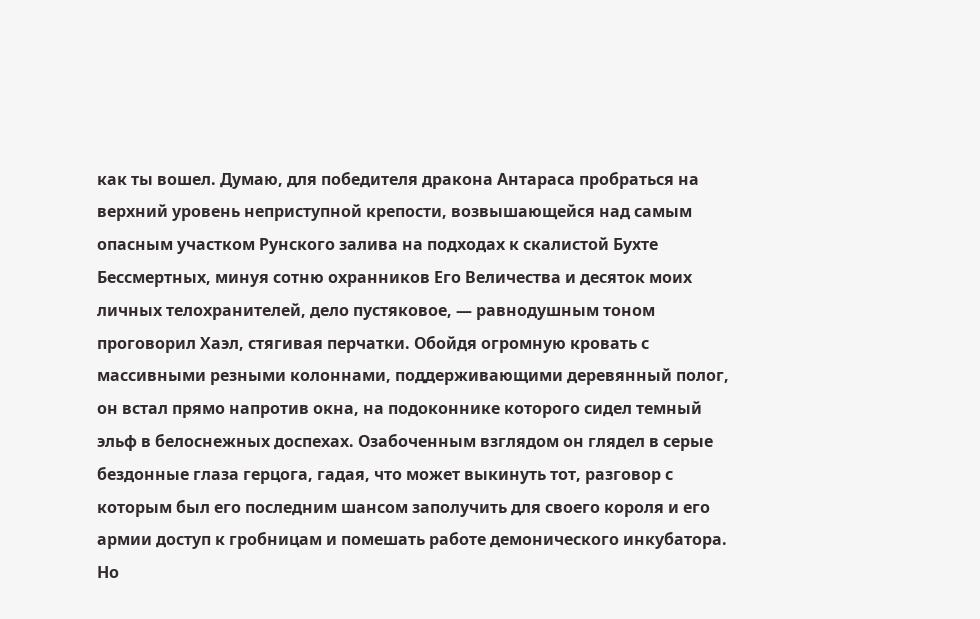как ты вошел. Думаю, для победителя дракона Антараса пробраться на верхний уровень неприступной крепости, возвышающейся над самым опасным участком Рунского залива на подходах к скалистой Бухте Бессмертных, минуя сотню охранников Его Величества и десяток моих личных телохранителей, дело пустяковое, — равнодушным тоном проговорил Хаэл, стягивая перчатки. Обойдя огромную кровать с массивными резными колоннами, поддерживающими деревянный полог, он встал прямо напротив окна, на подоконнике которого сидел темный эльф в белоснежных доспехах. Озабоченным взглядом он глядел в серые бездонные глаза герцога, гадая, что может выкинуть тот, разговор с которым был его последним шансом заполучить для своего короля и его армии доступ к гробницам и помешать работе демонического инкубатора. Но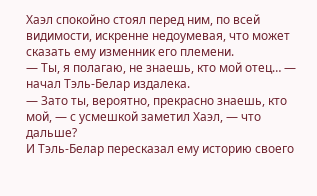Хаэл спокойно стоял перед ним, по всей видимости, искренне недоумевая, что может сказать ему изменник его племени.
— Ты, я полагаю, не знаешь, кто мой отец… — начал Тэль-Белар издалека.
— Зато ты, вероятно, прекрасно знаешь, кто мой, — с усмешкой заметил Хаэл, — что дальше?
И Тэль-Белар пересказал ему историю своего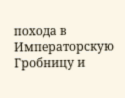похода в Императорскую Гробницу и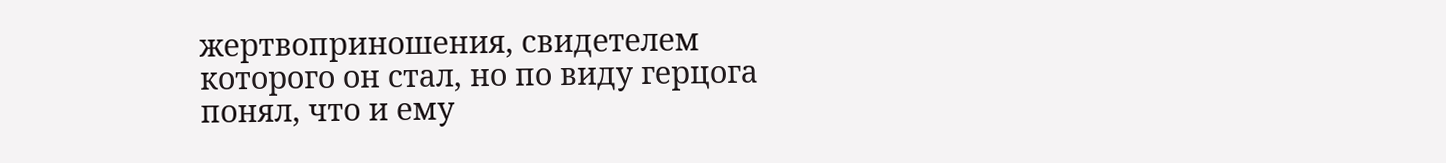жертвоприношения, свидетелем которого он стал, но по виду герцога понял, что и ему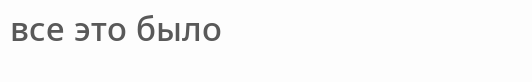все это было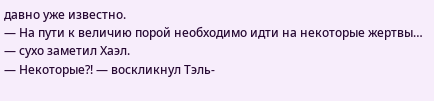давно уже известно.
— На пути к величию порой необходимо идти на некоторые жертвы… — сухо заметил Хаэл.
— Некоторые?! — воскликнул Тэль-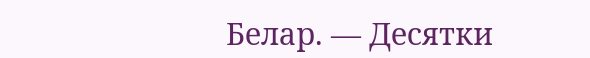Белар. — Десятки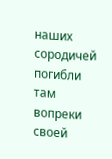наших сородичей погибли там вопреки своей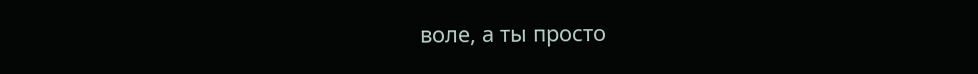воле, а ты просто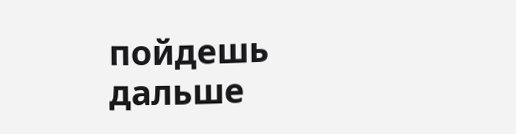пойдешь дальше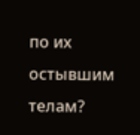по их остывшим телам?